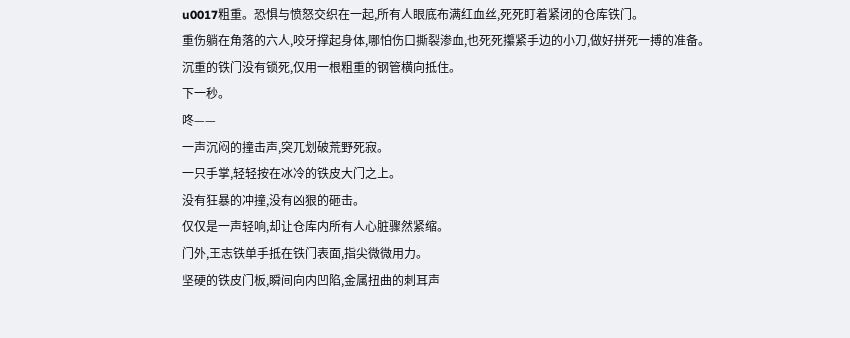u0017粗重。恐惧与愤怒交织在一起,所有人眼底布满红血丝,死死盯着紧闭的仓库铁门。
重伤躺在角落的六人,咬牙撑起身体,哪怕伤口撕裂渗血,也死死攥紧手边的小刀,做好拼死一搏的准备。
沉重的铁门没有锁死,仅用一根粗重的钢管横向抵住。
下一秒。
咚——
一声沉闷的撞击声,突兀划破荒野死寂。
一只手掌,轻轻按在冰冷的铁皮大门之上。
没有狂暴的冲撞,没有凶狠的砸击。
仅仅是一声轻响,却让仓库内所有人心脏骤然紧缩。
门外,王志铁单手抵在铁门表面,指尖微微用力。
坚硬的铁皮门板,瞬间向内凹陷,金属扭曲的刺耳声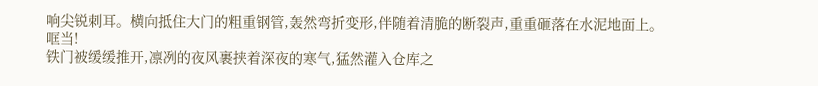响尖锐刺耳。横向抵住大门的粗重钢管,轰然弯折变形,伴随着清脆的断裂声,重重砸落在水泥地面上。
哐当!
铁门被缓缓推开,凛冽的夜风裹挟着深夜的寒气,猛然灌入仓库之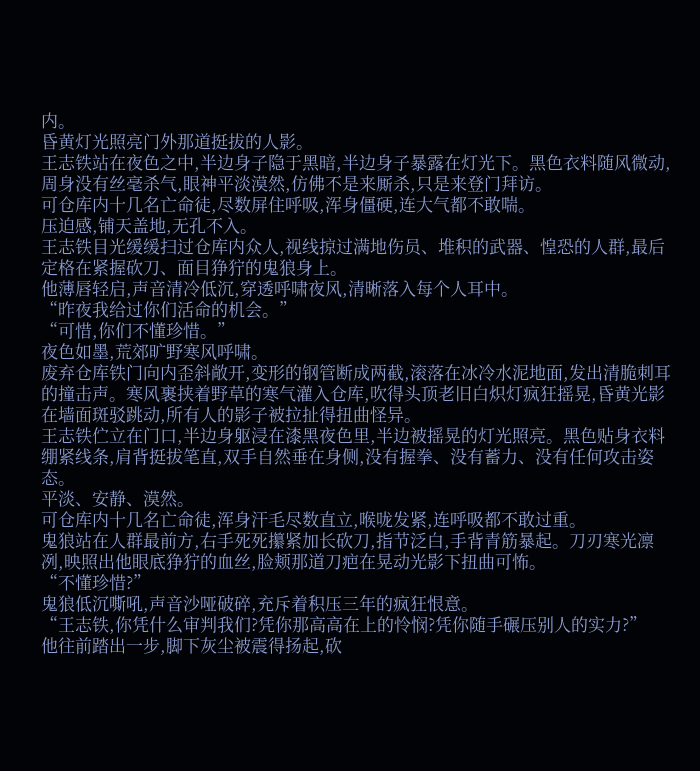内。
昏黄灯光照亮门外那道挺拔的人影。
王志铁站在夜色之中,半边身子隐于黑暗,半边身子暴露在灯光下。黑色衣料随风微动,周身没有丝毫杀气,眼神平淡漠然,仿佛不是来厮杀,只是来登门拜访。
可仓库内十几名亡命徒,尽数屏住呼吸,浑身僵硬,连大气都不敢喘。
压迫感,铺天盖地,无孔不入。
王志铁目光缓缓扫过仓库内众人,视线掠过满地伤员、堆积的武器、惶恐的人群,最后定格在紧握砍刀、面目狰狞的鬼狼身上。
他薄唇轻启,声音清冷低沉,穿透呼啸夜风,清晰落入每个人耳中。
“昨夜我给过你们活命的机会。”
“可惜,你们不懂珍惜。”
夜色如墨,荒郊旷野寒风呼啸。
废弃仓库铁门向内歪斜敞开,变形的钢管断成两截,滚落在冰冷水泥地面,发出清脆刺耳的撞击声。寒风裹挟着野草的寒气灌入仓库,吹得头顶老旧白炽灯疯狂摇晃,昏黄光影在墙面斑驳跳动,所有人的影子被拉扯得扭曲怪异。
王志铁伫立在门口,半边身躯浸在漆黑夜色里,半边被摇晃的灯光照亮。黑色贴身衣料绷紧线条,肩背挺拔笔直,双手自然垂在身侧,没有握拳、没有蓄力、没有任何攻击姿态。
平淡、安静、漠然。
可仓库内十几名亡命徒,浑身汗毛尽数直立,喉咙发紧,连呼吸都不敢过重。
鬼狼站在人群最前方,右手死死攥紧加长砍刀,指节泛白,手背青筋暴起。刀刃寒光凛冽,映照出他眼底狰狞的血丝,脸颊那道刀疤在晃动光影下扭曲可怖。
“不懂珍惜?”
鬼狼低沉嘶吼,声音沙哑破碎,充斥着积压三年的疯狂恨意。
“王志铁,你凭什么审判我们?凭你那高高在上的怜悯?凭你随手碾压别人的实力?”
他往前踏出一步,脚下灰尘被震得扬起,砍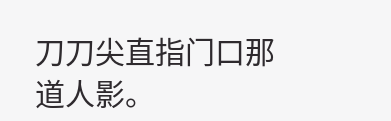刀刀尖直指门口那道人影。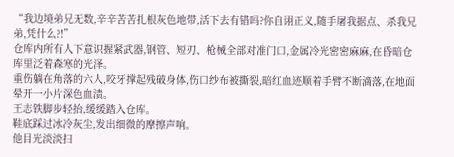“我边境弟兄无数,辛辛苦苦扎根灰色地带,活下去有错吗?你自诩正义,随手屠我据点、杀我兄弟,凭什么?!”
仓库内所有人下意识握紧武器,钢管、短刃、枪械全部对准门口,金属冷光密密麻麻,在昏暗仓库里泛着森寒的光泽。
重伤躺在角落的六人,咬牙撑起残破身体,伤口纱布被撕裂,暗红血迹顺着手臂不断滴落,在地面晕开一小片深色血渍。
王志铁脚步轻抬,缓缓踏入仓库。
鞋底踩过冰冷灰尘,发出细微的摩擦声响。
他目光淡淡扫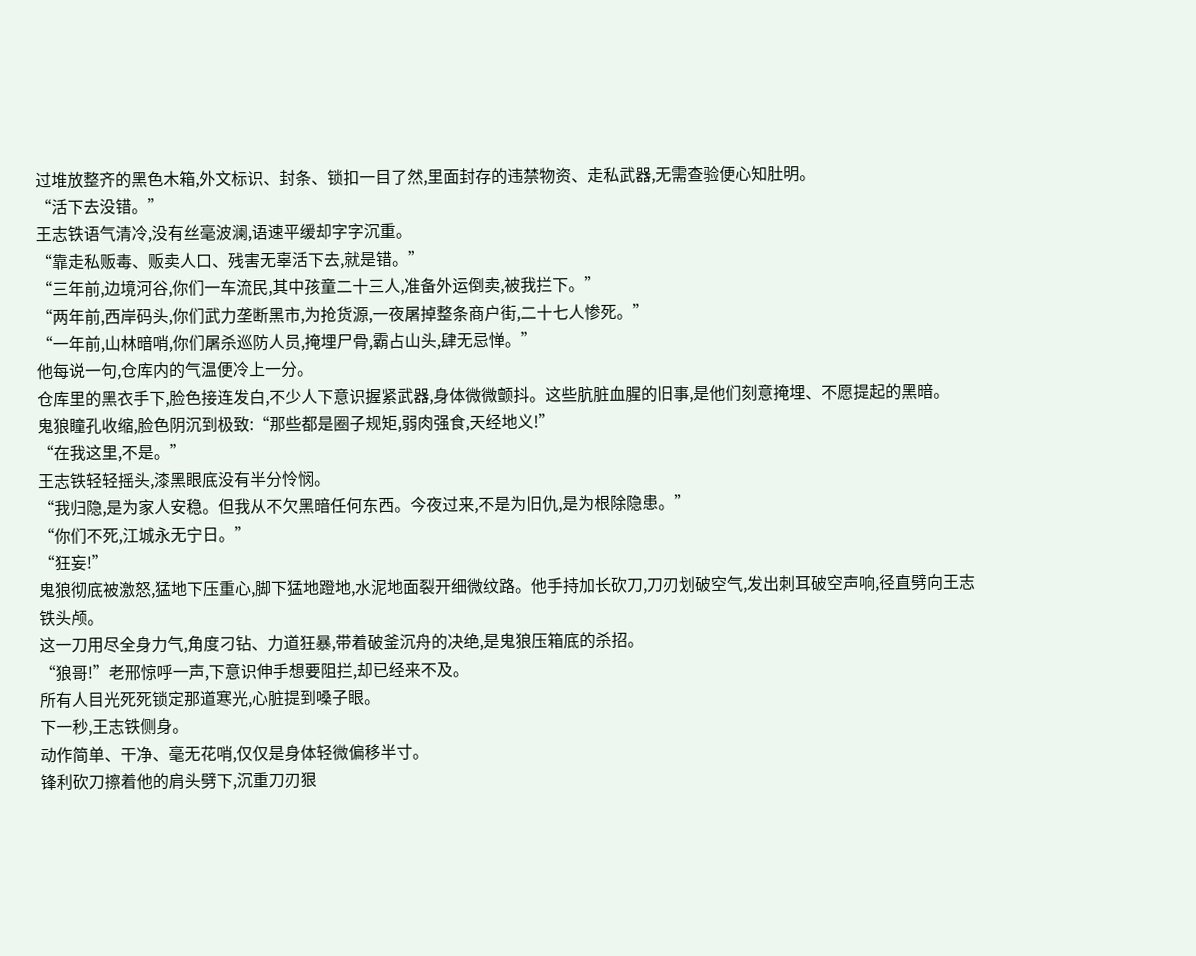过堆放整齐的黑色木箱,外文标识、封条、锁扣一目了然,里面封存的违禁物资、走私武器,无需查验便心知肚明。
“活下去没错。”
王志铁语气清冷,没有丝毫波澜,语速平缓却字字沉重。
“靠走私贩毒、贩卖人口、残害无辜活下去,就是错。”
“三年前,边境河谷,你们一车流民,其中孩童二十三人,准备外运倒卖,被我拦下。”
“两年前,西岸码头,你们武力垄断黑市,为抢货源,一夜屠掉整条商户街,二十七人惨死。”
“一年前,山林暗哨,你们屠杀巡防人员,掩埋尸骨,霸占山头,肆无忌惮。”
他每说一句,仓库内的气温便冷上一分。
仓库里的黑衣手下,脸色接连发白,不少人下意识握紧武器,身体微微颤抖。这些肮脏血腥的旧事,是他们刻意掩埋、不愿提起的黑暗。
鬼狼瞳孔收缩,脸色阴沉到极致:“那些都是圈子规矩,弱肉强食,天经地义!”
“在我这里,不是。”
王志铁轻轻摇头,漆黑眼底没有半分怜悯。
“我归隐,是为家人安稳。但我从不欠黑暗任何东西。今夜过来,不是为旧仇,是为根除隐患。”
“你们不死,江城永无宁日。”
“狂妄!”
鬼狼彻底被激怒,猛地下压重心,脚下猛地蹬地,水泥地面裂开细微纹路。他手持加长砍刀,刀刃划破空气,发出刺耳破空声响,径直劈向王志铁头颅。
这一刀用尽全身力气,角度刁钻、力道狂暴,带着破釜沉舟的决绝,是鬼狼压箱底的杀招。
“狼哥!”老邢惊呼一声,下意识伸手想要阻拦,却已经来不及。
所有人目光死死锁定那道寒光,心脏提到嗓子眼。
下一秒,王志铁侧身。
动作简单、干净、毫无花哨,仅仅是身体轻微偏移半寸。
锋利砍刀擦着他的肩头劈下,沉重刀刃狠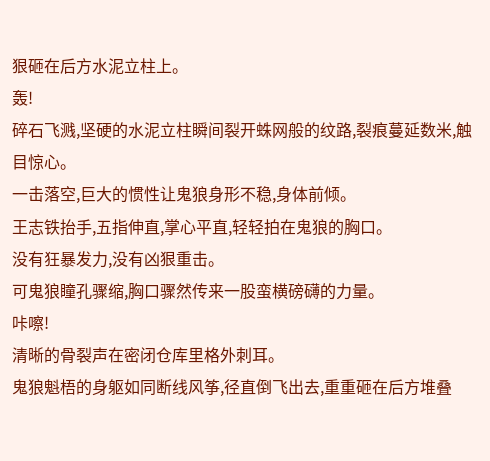狠砸在后方水泥立柱上。
轰!
碎石飞溅,坚硬的水泥立柱瞬间裂开蛛网般的纹路,裂痕蔓延数米,触目惊心。
一击落空,巨大的惯性让鬼狼身形不稳,身体前倾。
王志铁抬手,五指伸直,掌心平直,轻轻拍在鬼狼的胸口。
没有狂暴发力,没有凶狠重击。
可鬼狼瞳孔骤缩,胸口骤然传来一股蛮横磅礴的力量。
咔嚓!
清晰的骨裂声在密闭仓库里格外刺耳。
鬼狼魁梧的身躯如同断线风筝,径直倒飞出去,重重砸在后方堆叠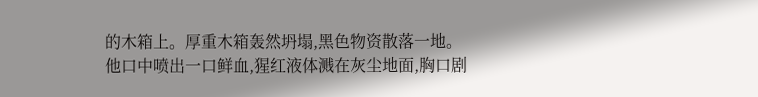的木箱上。厚重木箱轰然坍塌,黑色物资散落一地。
他口中喷出一口鲜血,猩红液体溅在灰尘地面,胸口剧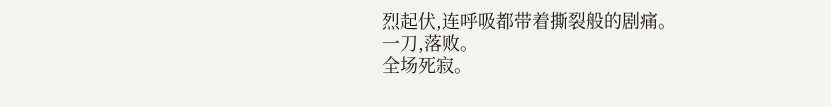烈起伏,连呼吸都带着撕裂般的剧痛。
一刀,落败。
全场死寂。